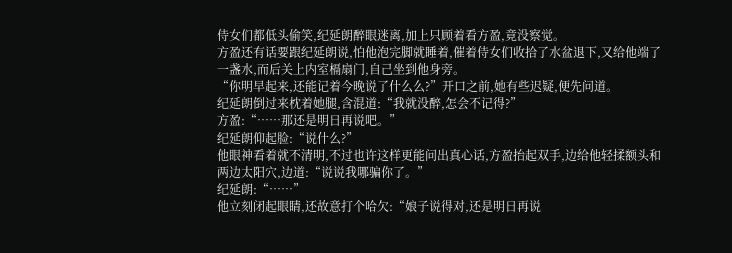侍女们都低头偷笑,纪延朗醉眼迷离,加上只顾着看方盈,竟没察觉。
方盈还有话要跟纪延朗说,怕他泡完脚就睡着,催着侍女们收拾了水盆退下,又给他端了一盏水,而后关上内室槅扇门,自己坐到他身旁。
“你明早起来,还能记着今晚说了什么么?”开口之前,她有些迟疑,便先问道。
纪延朗倒过来枕着她腿,含混道:“我就没醉,怎会不记得?”
方盈:“……那还是明日再说吧。”
纪延朗仰起脸:“说什么?”
他眼神看着就不清明,不过也许这样更能问出真心话,方盈抬起双手,边给他轻揉额头和两边太阳穴,边道:“说说我哪骗你了。”
纪延朗:“……”
他立刻闭起眼睛,还故意打个哈欠:“娘子说得对,还是明日再说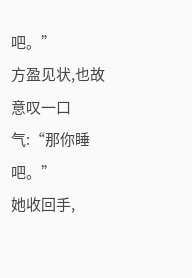吧。”
方盈见状,也故意叹一口气:“那你睡吧。”
她收回手,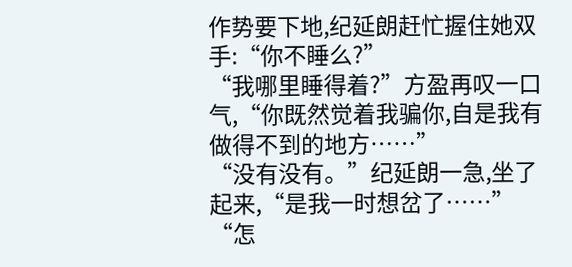作势要下地,纪延朗赶忙握住她双手:“你不睡么?”
“我哪里睡得着?”方盈再叹一口气,“你既然觉着我骗你,自是我有做得不到的地方……”
“没有没有。”纪延朗一急,坐了起来,“是我一时想岔了……”
“怎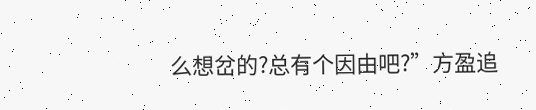么想岔的?总有个因由吧?”方盈追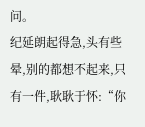问。
纪延朗起得急,头有些晕,别的都想不起来,只有一件,耿耿于怀:“你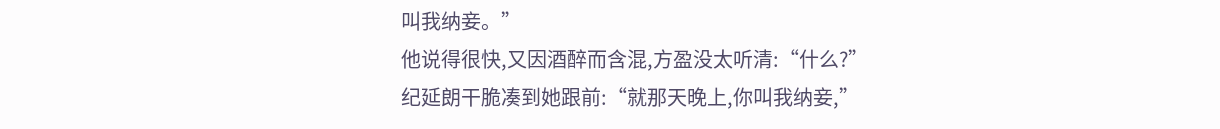叫我纳妾。”
他说得很快,又因酒醉而含混,方盈没太听清:“什么?”
纪延朗干脆凑到她跟前:“就那天晚上,你叫我纳妾,”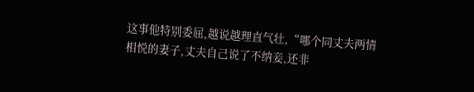这事他特别委屈,越说越理直气壮,“哪个同丈夫两情相悦的妻子,丈夫自己说了不纳妾,还非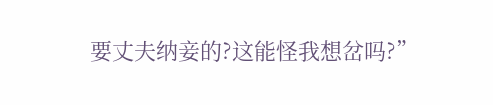要丈夫纳妾的?这能怪我想岔吗?”